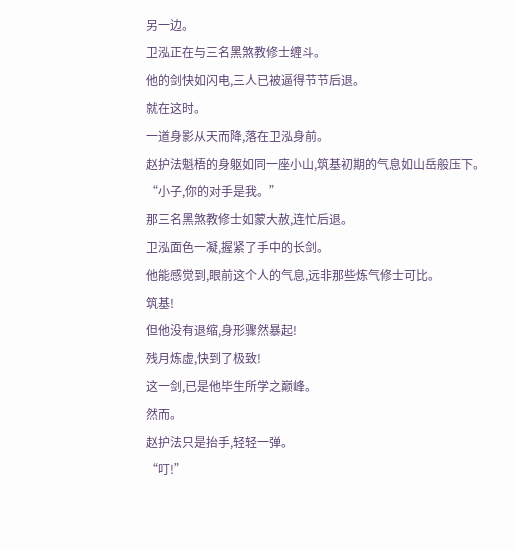另一边。
卫泓正在与三名黑煞教修士缠斗。
他的剑快如闪电,三人已被逼得节节后退。
就在这时。
一道身影从天而降,落在卫泓身前。
赵护法魁梧的身躯如同一座小山,筑基初期的气息如山岳般压下。
“小子,你的对手是我。”
那三名黑煞教修士如蒙大赦,连忙后退。
卫泓面色一凝,握紧了手中的长剑。
他能感觉到,眼前这个人的气息,远非那些炼气修士可比。
筑基!
但他没有退缩,身形骤然暴起!
残月炼虚,快到了极致!
这一剑,已是他毕生所学之巅峰。
然而。
赵护法只是抬手,轻轻一弹。
“叮!”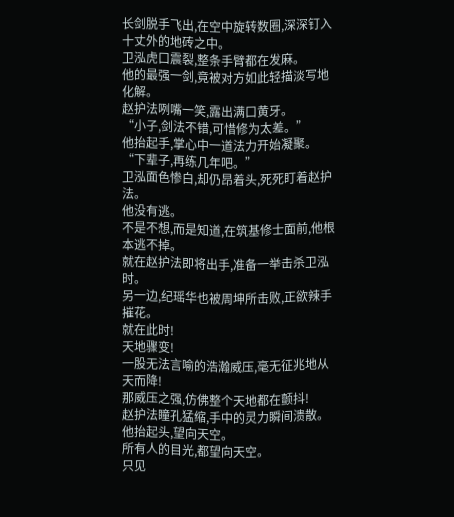长剑脱手飞出,在空中旋转数圈,深深钉入十丈外的地砖之中。
卫泓虎口震裂,整条手臂都在发麻。
他的最强一剑,竟被对方如此轻描淡写地化解。
赵护法咧嘴一笑,露出满口黄牙。
“小子,剑法不错,可惜修为太差。”
他抬起手,掌心中一道法力开始凝聚。
“下辈子,再练几年吧。”
卫泓面色惨白,却仍昂着头,死死盯着赵护法。
他没有逃。
不是不想,而是知道,在筑基修士面前,他根本逃不掉。
就在赵护法即将出手,准备一举击杀卫泓时。
另一边,纪瑶华也被周坤所击败,正欲辣手摧花。
就在此时!
天地骤变!
一股无法言喻的浩瀚威压,毫无征兆地从天而降!
那威压之强,仿佛整个天地都在颤抖!
赵护法瞳孔猛缩,手中的灵力瞬间溃散。
他抬起头,望向天空。
所有人的目光,都望向天空。
只见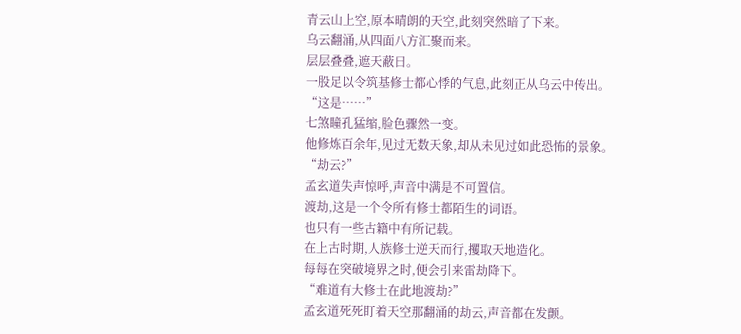青云山上空,原本晴朗的天空,此刻突然暗了下来。
乌云翻涌,从四面八方汇聚而来。
层层叠叠,遮天蔽日。
一股足以令筑基修士都心悸的气息,此刻正从乌云中传出。
“这是……”
七煞瞳孔猛缩,脸色骤然一变。
他修炼百余年,见过无数天象,却从未见过如此恐怖的景象。
“劫云?”
孟玄道失声惊呼,声音中满是不可置信。
渡劫,这是一个令所有修士都陌生的词语。
也只有一些古籍中有所记载。
在上古时期,人族修士逆天而行,攫取天地造化。
每每在突破境界之时,便会引来雷劫降下。
“难道有大修士在此地渡劫?”
孟玄道死死盯着天空那翻涌的劫云,声音都在发颤。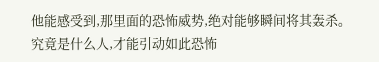他能感受到,那里面的恐怖威势,绝对能够瞬间将其轰杀。
究竟是什么人,才能引动如此恐怖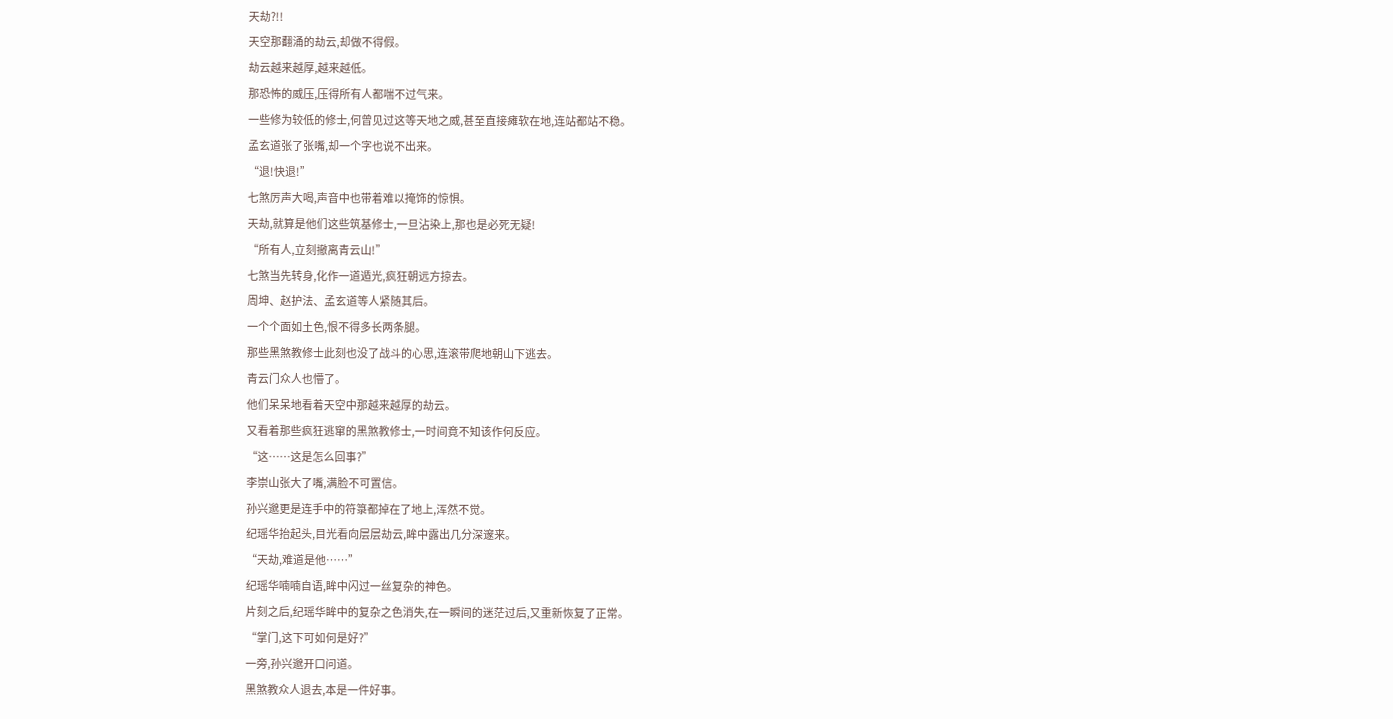天劫?!!
天空那翻涌的劫云,却做不得假。
劫云越来越厚,越来越低。
那恐怖的威压,压得所有人都喘不过气来。
一些修为较低的修士,何曾见过这等天地之威,甚至直接瘫软在地,连站都站不稳。
孟玄道张了张嘴,却一个字也说不出来。
“退!快退!”
七煞厉声大喝,声音中也带着难以掩饰的惊惧。
天劫,就算是他们这些筑基修士,一旦沾染上,那也是必死无疑!
“所有人,立刻撤离青云山!”
七煞当先转身,化作一道遁光,疯狂朝远方掠去。
周坤、赵护法、孟玄道等人紧随其后。
一个个面如土色,恨不得多长两条腿。
那些黑煞教修士此刻也没了战斗的心思,连滚带爬地朝山下逃去。
青云门众人也懵了。
他们呆呆地看着天空中那越来越厚的劫云。
又看着那些疯狂逃窜的黑煞教修士,一时间竟不知该作何反应。
“这……这是怎么回事?”
李崇山张大了嘴,满脸不可置信。
孙兴邈更是连手中的符箓都掉在了地上,浑然不觉。
纪瑶华抬起头,目光看向层层劫云,眸中露出几分深邃来。
“天劫,难道是他……”
纪瑶华喃喃自语,眸中闪过一丝复杂的神色。
片刻之后,纪瑶华眸中的复杂之色消失,在一瞬间的迷茫过后,又重新恢复了正常。
“掌门,这下可如何是好?”
一旁,孙兴邈开口问道。
黑煞教众人退去,本是一件好事。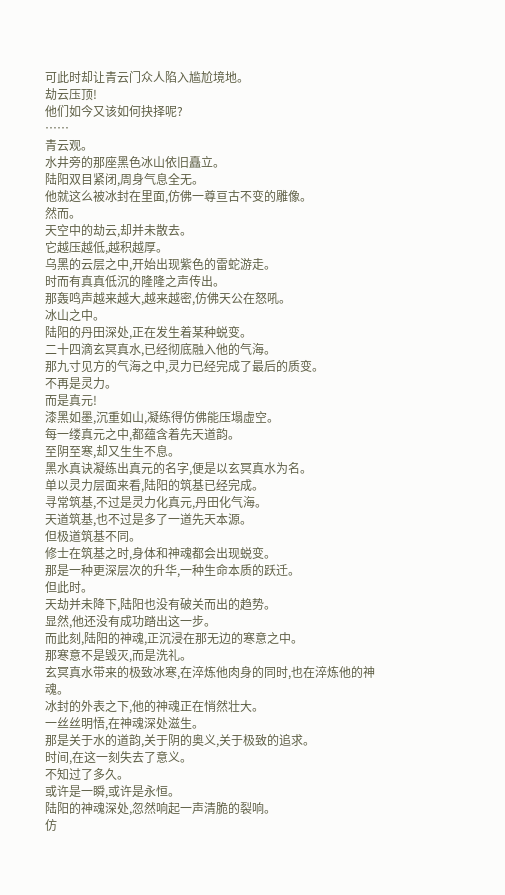可此时却让青云门众人陷入尴尬境地。
劫云压顶!
他们如今又该如何抉择呢?
……
青云观。
水井旁的那座黑色冰山依旧矗立。
陆阳双目紧闭,周身气息全无。
他就这么被冰封在里面,仿佛一尊亘古不变的雕像。
然而。
天空中的劫云,却并未散去。
它越压越低,越积越厚。
乌黑的云层之中,开始出现紫色的雷蛇游走。
时而有真真低沉的隆隆之声传出。
那轰鸣声越来越大,越来越密,仿佛天公在怒吼。
冰山之中。
陆阳的丹田深处,正在发生着某种蜕变。
二十四滴玄冥真水,已经彻底融入他的气海。
那九寸见方的气海之中,灵力已经完成了最后的质变。
不再是灵力。
而是真元!
漆黑如墨,沉重如山,凝练得仿佛能压塌虚空。
每一缕真元之中,都蕴含着先天道韵。
至阴至寒,却又生生不息。
黑水真诀凝练出真元的名字,便是以玄冥真水为名。
单以灵力层面来看,陆阳的筑基已经完成。
寻常筑基,不过是灵力化真元,丹田化气海。
天道筑基,也不过是多了一道先天本源。
但极道筑基不同。
修士在筑基之时,身体和神魂都会出现蜕变。
那是一种更深层次的升华,一种生命本质的跃迁。
但此时。
天劫并未降下,陆阳也没有破关而出的趋势。
显然,他还没有成功踏出这一步。
而此刻,陆阳的神魂,正沉浸在那无边的寒意之中。
那寒意不是毁灭,而是洗礼。
玄冥真水带来的极致冰寒,在淬炼他肉身的同时,也在淬炼他的神魂。
冰封的外表之下,他的神魂正在悄然壮大。
一丝丝明悟,在神魂深处滋生。
那是关于水的道韵,关于阴的奥义,关于极致的追求。
时间,在这一刻失去了意义。
不知过了多久。
或许是一瞬,或许是永恒。
陆阳的神魂深处,忽然响起一声清脆的裂响。
仿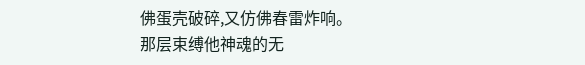佛蛋壳破碎,又仿佛春雷炸响。
那层束缚他神魂的无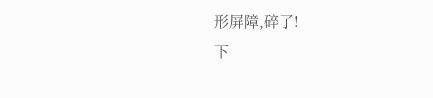形屏障,碎了!
下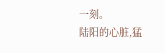一刻。
陆阳的心脏,猛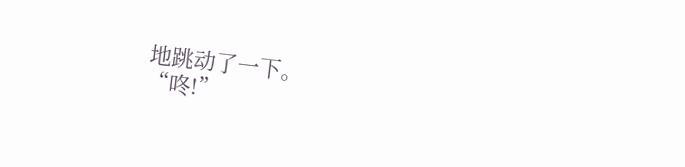地跳动了一下。
“咚!”